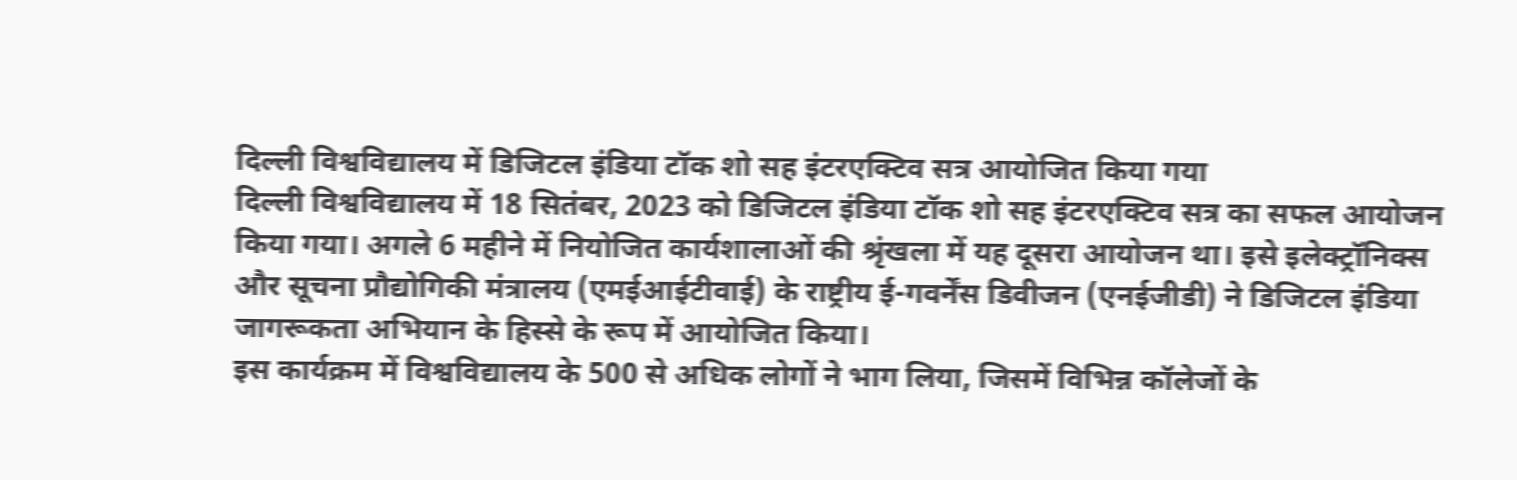दिल्ली विश्वविद्यालय में डिजिटल इंडिया टॉक शो सह इंटरएक्टिव सत्र आयोजित किया गया
दिल्ली विश्वविद्यालय में 18 सितंबर, 2023 को डिजिटल इंडिया टॉक शो सह इंटरएक्टिव सत्र का सफल आयोजन किया गया। अगले 6 महीने में नियोजित कार्यशालाओं की श्रृंखला में यह दूसरा आयोजन था। इसे इलेक्ट्रॉनिक्स और सूचना प्रौद्योगिकी मंत्रालय (एमईआईटीवाई) के राष्ट्रीय ई-गवर्नेंस डिवीजन (एनईजीडी) ने डिजिटल इंडिया जागरूकता अभियान के हिस्से के रूप में आयोजित किया।
इस कार्यक्रम में विश्वविद्यालय के 500 से अधिक लोगों ने भाग लिया, जिसमें विभिन्न कॉलेजों के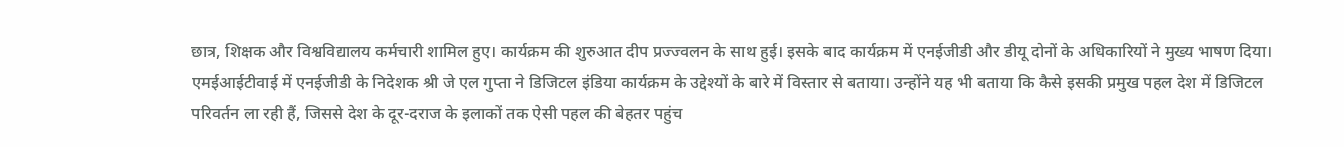छात्र, शिक्षक और विश्वविद्यालय कर्मचारी शामिल हुए। कार्यक्रम की शुरुआत दीप प्रज्ज्वलन के साथ हुई। इसके बाद कार्यक्रम में एनईजीडी और डीयू दोनों के अधिकारियों ने मुख्य भाषण दिया।
एमईआईटीवाई में एनईजीडी के निदेशक श्री जे एल गुप्ता ने डिजिटल इंडिया कार्यक्रम के उद्देश्यों के बारे में विस्तार से बताया। उन्होंने यह भी बताया कि कैसे इसकी प्रमुख पहल देश में डिजिटल परिवर्तन ला रही हैं, जिससे देश के दूर-दराज के इलाकों तक ऐसी पहल की बेहतर पहुंच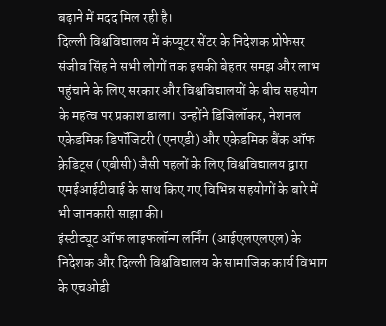बढ़ाने में मदद मिल रही है।
दिल्ली विश्वविद्यालय में कंप्यूटर सेंटर के निदेशक प्रोफेसर संजीव सिंह ने सभी लोगों तक इसकी बेहतर समझ और लाभ पहुंचाने के लिए सरकार और विश्वविद्यालयों के बीच सहयोग के महत्व पर प्रकाश डाला। उन्होंने डिजिलॉकर, नेशनल एकेडमिक डिपॉजिटरी (एनएडी) और एकेडमिक बैंक ऑफ क्रेडिट्स (एबीसी) जैसी पहलों के लिए विश्वविद्यालय द्वारा एमईआईटीवाई के साथ किए गए विभिन्न सहयोगों के बारे में भी जानकारी साझा की।
इंस्टीट्यूट ऑफ लाइफलॉन्ग लर्निंग (आईएलएलएल) के निदेशक और दिल्ली विश्वविद्यालय के सामाजिक कार्य विभाग के एचओडी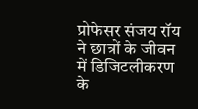प्रोफेसर संजय रॉय ने छात्रों के जीवन में डिजिटलीकरण के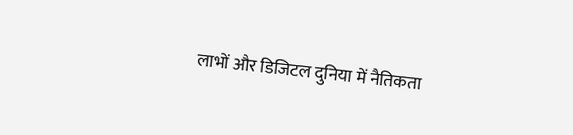लाभों और डिजिटल दुनिया में नैतिकता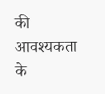की आवश्यकता के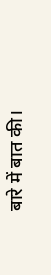बारे में बात की।